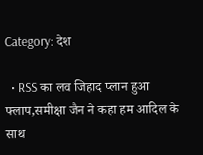Category: देश

  • RSS का लव जिहाद प्लान हुआ फ्लाप,समीक्षा जैन ने कहा हम आदिल के साथ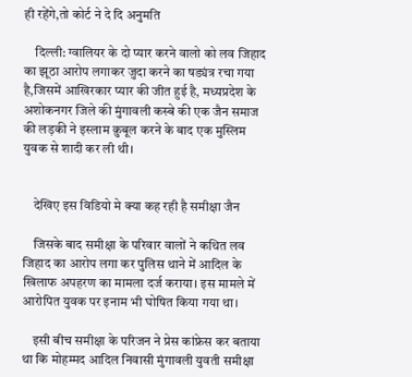ही रहेंगे,तो कोर्ट ने दे दि अनुमति

    दिल्ली: ग्वालियर के दो प्यार करने वालो को लव जिहाद का झूठा आरोप लगाकर जुदा करने का षड्यंत्र रचा गया है,जिसमें आखिरकार प्यार की जीत हुई है, मध्यप्रदेश के अशोकनगर जिले की मुंगावली कस्बे की एक जैन समाज की लड़की ने इस्लाम क़ुबूल करने के बाद एक मुस्लिम युवक से शादी कर ली थी।


    देखिए इस विडियो मे क्या कह रही है समीक्षा जैन

    जिसके बाद समीक्षा के परिवार वालों ने कथित लव जिहाद का आरोप लगा कर पुलिस थाने में आदिल के खिलाफ अपहरण का मामला दर्ज कराया। इस मामले में आरोपित युवक पर इनाम भी घोषित किया गया था।

    इसी बीच समीक्षा के परिजन ने प्रेस कांफ्रेस कर बताया था कि मोहम्मद आदिल निवासी मुंगावली युवती समीक्षा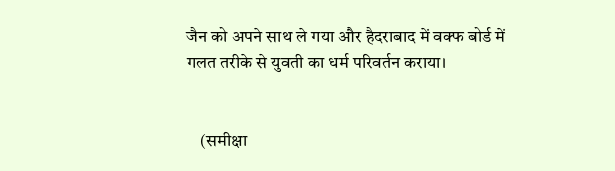जैन को अपने साथ ले गया और हैदराबाद में वक्फ बोर्ड में गलत तरीके से युवती का धर्म परिवर्तन कराया।


    (समीक्षा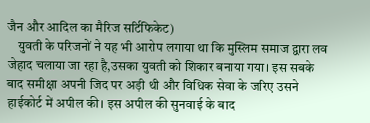जैन और आदिल का मैरिज सर्टिफिकेट)
    युवती के परिजनों ने यह भी आरोप लगाया था कि मुस्लिम समाज द्वारा लव जेहाद चलाया जा रहा है,उसका युवती को शिकार बनाया गया। इस सबके बाद समीक्षा अपनी जिद पर अड़ी थी और विधिक सेवा के जरिए उसने हाईकोर्ट में अपील की। इस अपील की सुनवाई के बाद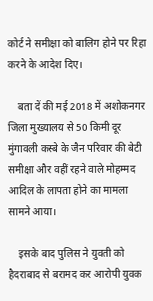कोर्ट ने समीक्षा को बालिग होने पर रिहा करने के आदेश दिए।

    बता दें की मई 2018 में अशोकनगर जिला मुख्यालय से 50 किमी दूर मुंगावली कस्बे के जैन परिवार की बेटी समीक्षा और वहीं रहने वाले मोहम्मद आदिल के लापता होने का मामला सामने आया।

    इसके बाद पुलिस ने युवती को हैदराबाद से बरामद कर आरोपी युवक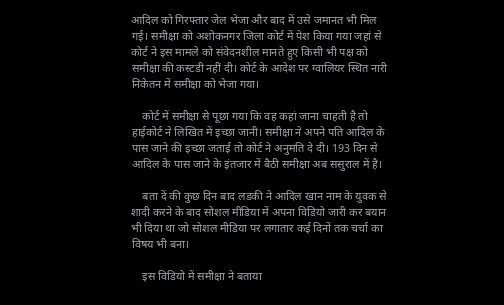आदिल को गिरफ्तार जेल भेजा और बाद में उसे जमानत भी मिल गई। समीक्षा को अशोकनगर जिला कोर्ट में पेश किया गया जहां से कोर्ट ने इस मामले को संवेदनशील मानते हुए किसी भी पक्ष को समीक्षा की कस्टडी नहीं दी। कोर्ट के आदेश पर ग्वालियर स्थित नारी निकेतन में समीक्षा को भेजा गया।

    कोर्ट में समीक्षा से पूछा गया कि वह कहां जाना चाहती है तो हाईकोर्ट ने लिखित में इच्छा जानी। समीक्षा ने अपने पति आदिल के पास जाने की इच्छा जताई तो कोर्ट ने अनुमति दे दी। 193 दिन से आदिल के पास जाने के इंतजार में बैठी समीक्षा अब ससुराल में है।

    बता दें की कुछ दिन बाद लडकी ने आदिल खान नाम के युवक से शादी करने के बाद सोशल मीडिया में अपना विडियो जारी कर बयान भी दिया था जो सोशल मीडिया पर लगातार कई दिनों तक चर्चा का विषय भी बना।

    इस विडियो में समीक्षा ने बताया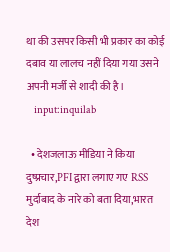था की उसपर किसी भी प्रकार का कोई दबाव या लालच नहीं दिया गया उसने अपनी मर्जी से शादी की है।
    input:inquilab

  • देशजलाऊ मीडिया ने किया दुष्प्रचार,PFI द्वारा लगाए गए RSS मुर्दाबाद के नारे को बता दिया,भारत देश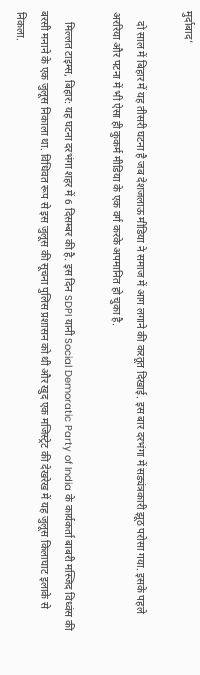मुर्दाबाद’

    दो साल में बिहार में यह तीसरी घटना है जब देशजलाऊ मीडिया ने समाज में आग लगाने की करतूत दिखाई. इस बार दरभंगा में सड्यंत्रकारी झूठ परोसा गया. इसके पहले अररिया और पटना में भी ऐसा ही कुकर्म मीडिया के एक वर्ग करके अपमानित हो चुका है.

    मिल्लत टाइम्स, बिहार: यह घटना दरभंगा शहर में 6 दिसम्बर की है. इस दिन SDPI यानी Social Demoratic Party of India के कार्यकर्ता बाबरी मस्जिद विध्वंस की बरसी मनाने के एक जुलूस निकाला था. विधिवत रूप से इस जुलूस की सूचना पुलिस प्रशासन को थी और खुद एक मजिस्ट्रेट की देखरेख में यह जुलूस किलाघाट इलाके से निकला.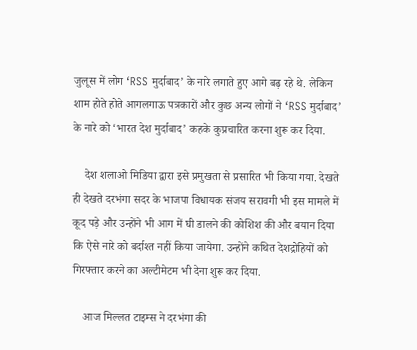जुलूस में लोग ‘RSS मुर्दाबाद’ के नारे लगाते हुए आगे बढ़ रहे थे. लेकिन शाम होते होते आगलगाऊ पत्रकारों और कुछ अन्य लोगों ने ‘RSS मुर्दाबाद’ के नारे को ‘भारत देश मुर्दाबाद’ कहके कुप्रचारित करना शुरू कर दिया.

    देश शलाओ मिडिया द्वारा इसे प्रमुखता से प्रसारित भी किया गया. देखते ही देखते दरभंगा सदर के भाजपा विधायक संजय सरावगी भी इस मामले में कूद पड़े और उन्होंने भी आग में घी डालने की कोशिश की और बयान दिया कि ऐसे नारे को बर्दाश्त नहीं किया जायेगा. उन्होंने कथित देशद्रोहियों को गिरफ्तार करने का अल्टीमेटम भी देना शुरू कर दिया.

    आज मिल्लत टाइम्स ने दरभंगा की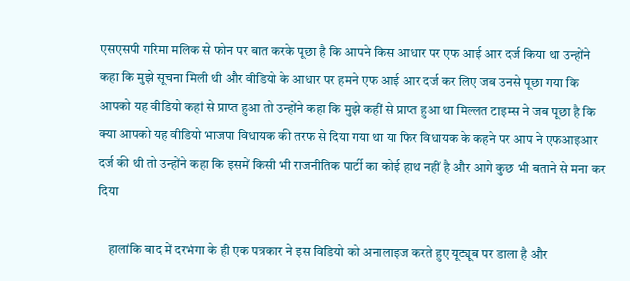एसएसपी गरिमा मलिक से फोन पर बात करके पूछा है कि आपने किस आधार पर एफ आई आर दर्ज किया था उन्होंने कहा कि मुझे सूचना मिली थी और वीडियो के आधार पर हमने एफ आई आर दर्ज कर लिए जब उनसे पूछा गया कि आपको यह वीडियो कहां से प्राप्त हुआ तो उन्होंने कहा कि मुझे कहीं से प्राप्त हुआ था मिल्लत टाइम्स ने जब पूछा है कि क्या आपको यह वीडियो भाजपा विधायक की तरफ से दिया गया था या फिर विधायक के कहने पर आप ने एफआइआर दर्ज की थी तो उन्होंने कहा कि इसमें किसी भी राजनीतिक पार्टी का कोई हाथ नहीं है और आगे कुछ भी बताने से मना कर दिया

    हालांकि बाद में दरभंगा के ही एक पत्रकार ने इस विडियो को अनालाइज करते हुए यूट्यूब पर डाला है और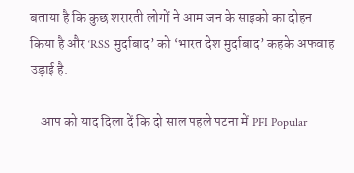बताया है कि कुछ शरारती लोगों ने आम जन के साइको का दोहन किया है और ‘RSS मुर्दाबाद’ को ‘भारत देश मुर्दाबाद’ कहके अफवाह उड़ाई है.

    आप को याद दिला दें कि दो साल पहले पटना में PFI Popular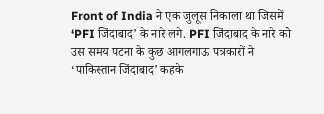Front of India ने एक जुलूस निकाला था जिसमें ‘PFI जिंदाबाद’ के नारे लगे. PFI जिंदाबाद के नारे को उस समय पटना के कुछ आगलगाऊ पत्रकारों ने ‘पाकिस्तान जिंदाबाद’ कहके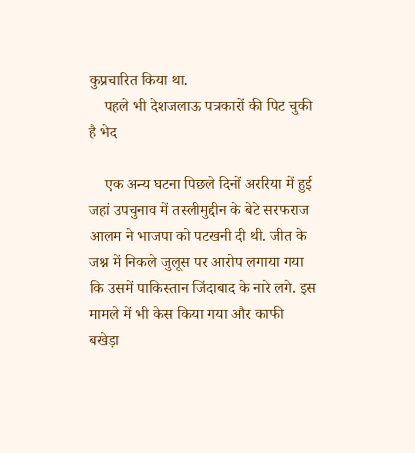कुप्रचारित किया था.
    पहले भी देशजलाऊ पत्रकारों की पिट चुकी है भेद

    एक अन्य घटना पिछले दिनों अररिया में हुई जहां उपचुनाव में तस्लीमुद्दीन के बेटे सरफराज आलम ने भाजपा को पटखनी दी थी. जीत के जश्न में निकले जुलूस पर आरोप लगाया गया कि उसमें पाकिस्तान जिंदाबाद के नारे लगे. इस मामले में भी केस किया गया और काफी बखेड़ा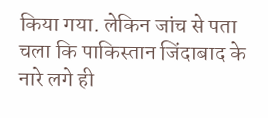किया गया. लेकिन जांच से पता चला कि पाकिस्तान जिंदाबाद के नारे लगे ही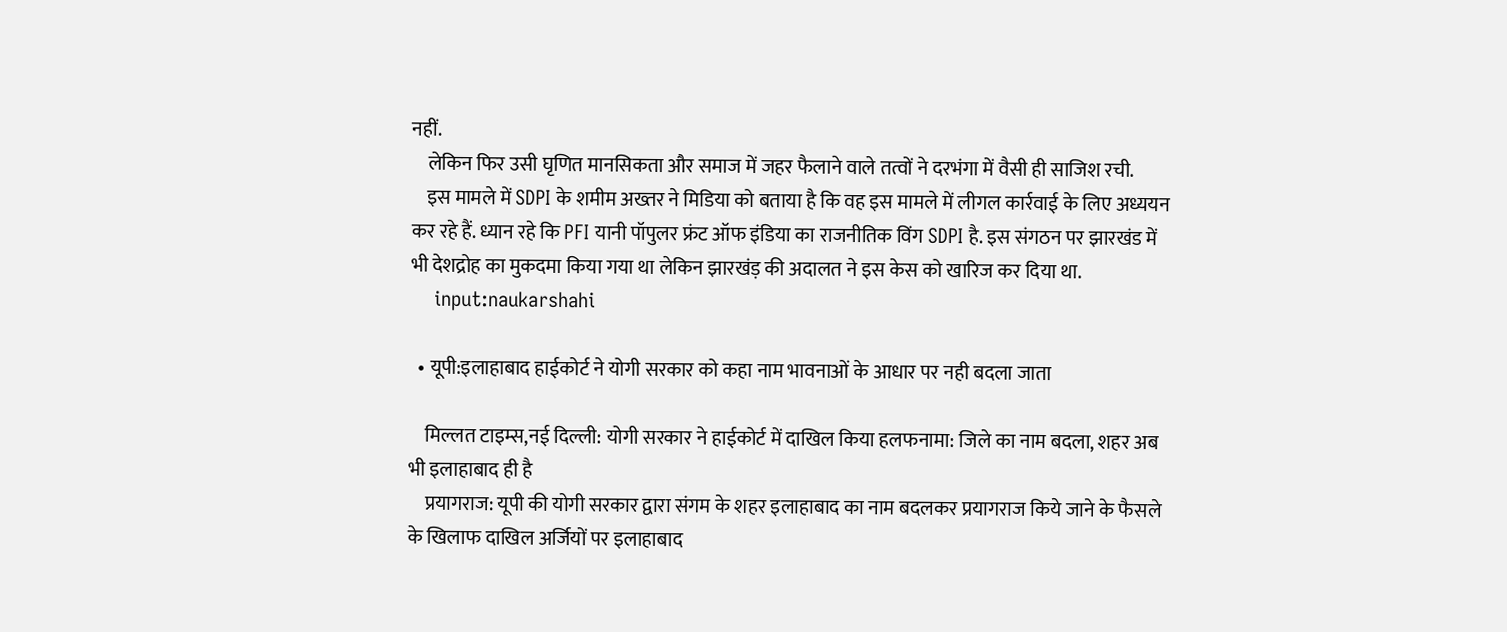नहीं.
    लेकिन फिर उसी घृणित मानसिकता और समाज में जहर फैलाने वाले तत्वों ने दरभंगा में वैसी ही साजिश रची.
    इस मामले में SDPI के शमीम अख्तर ने मिडिया को बताया है कि वह इस मामले में लीगल कार्रवाई के लिए अध्ययन कर रहे हैं. ध्यान रहे कि PFI यानी पॉपुलर फ्रंट ऑफ इंडिया का राजनीतिक विंग SDPI है. इस संगठन पर झारखंड में भी देशद्रोह का मुकदमा किया गया था लेकिन झारखंड़ की अदालत ने इस केस को खारिज कर दिया था.
    input:naukarshahi

  • यूपी:इलाहाबाद हाईकोर्ट ने योगी सरकार को कहा नाम भावनाओं के आधार पर नही बदला जाता

    मिल्लत टाइम्स,नई दिल्ली: योगी सरकार ने हाईकोर्ट में दाखिल किया हलफनामा: जिले का नाम बदला, शहर अब भी इलाहाबाद ही है
    प्रयागराज: यूपी की योगी सरकार द्वारा संगम के शहर इलाहाबाद का नाम बदलकर प्रयागराज किये जाने के फैसले के खिलाफ दाखिल अर्जियों पर इलाहाबाद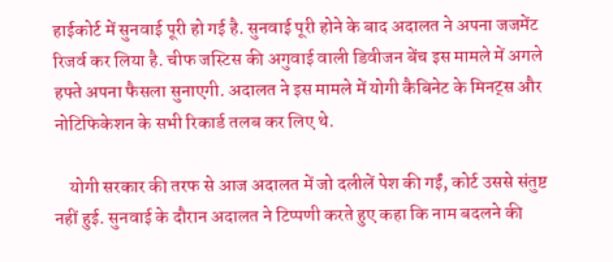हाईकोर्ट में सुनवाई पूरी हो गई है. सुनवाई पूरी होने के बाद अदालत ने अपना जजमेंट रिजर्व कर लिया है. चीफ जस्टिस की अगुवाई वाली डिवीजन बेंच इस मामले में अगले हफ्ते अपना फैसला सुनाएगी. अदालत ने इस मामले में योगी कैबिनेट के मिनट्स और नोटिफिकेशन के सभी रिकार्ड तलब कर लिए थे.

    योगी सरकार की तरफ से आज अदालत में जो दलीलें पेश की गईं, कोर्ट उससे संतुष्ट नहीं हुई. सुनवाई के दौरान अदालत ने टिप्पणी करते हुए कहा कि नाम बदलने की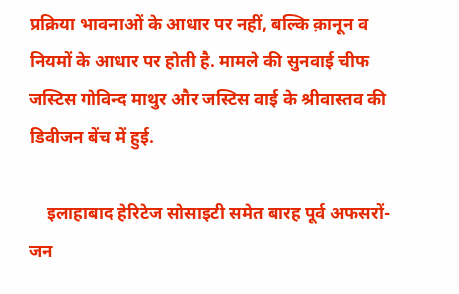प्रक्रिया भावनाओं के आधार पर नहीं, बल्कि क़ानून व नियमों के आधार पर होती है. मामले की सुनवाई चीफ जस्टिस गोविन्द माथुर और जस्टिस वाई के श्रीवास्तव की डिवीजन बेंच में हुई.

    इलाहाबाद हेरिटेज सोसाइटी समेत बारह पूर्व अफसरों- जन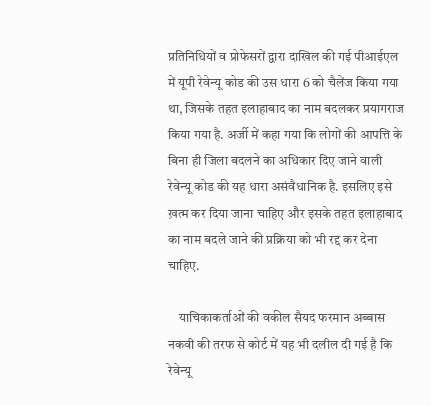प्रतिनिधियों व प्रोफेसरों द्वारा दाखिल की गई पीआईएल में यूपी रेवेन्यू कोड की उस धारा 6 को चैलेंज किया गया था, जिसके तहत इलाहाबाद का नाम बदलकर प्रयागराज किया गया है. अर्जी में कहा गया कि लोगों की आपत्ति के बिना ही जिला बदलने का अधिकार दिए जाने वाली रेवेन्यू कोड की यह धारा असंवैधानिक है. इसलिए इसे ख़त्म कर दिया जाना चाहिए और इसके तहत इलाहाबाद का नाम बदले जाने की प्रक्रिया को भी रद्द कर देना चाहिए.

    याचिकाकर्ताओं की वकील सैयद फरमान अब्बास नकवी की तरफ से कोर्ट में यह भी दलील दी गई है कि रेवेन्यू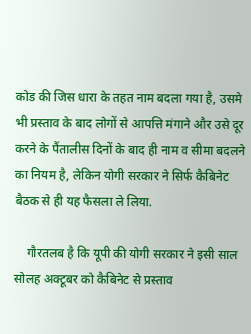कोड की जिस धारा के तहत नाम बदला गया है, उसमे भी प्रस्ताव के बाद लोगों से आपत्ति मंगाने और उसे दूर करने के पैंतालीस दिनों के बाद ही नाम व सीमा बदलने का नियम है, लेकिन योगी सरकार ने सिर्फ कैबिनेट बैठक से ही यह फैसला ले लिया.

    गौरतलब है कि यूपी की योगी सरकार ने इसी साल सोलह अक्टूबर को कैबिनेट से प्रस्ताव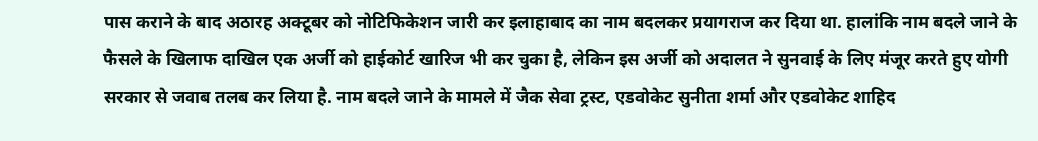पास कराने के बाद अठारह अक्टूबर को नोटिफिकेशन जारी कर इलाहाबाद का नाम बदलकर प्रयागराज कर दिया था. हालांकि नाम बदले जाने के फैसले के खिलाफ दाखिल एक अर्जी को हाईकोर्ट खारिज भी कर चुका है, लेकिन इस अर्जी को अदालत ने सुनवाई के लिए मंजूर करते हुए योगी सरकार से जवाब तलब कर लिया है. नाम बदले जाने के मामले में जैक सेवा ट्रस्ट, एडवोकेट सुनीता शर्मा और एडवोकेट शाहिद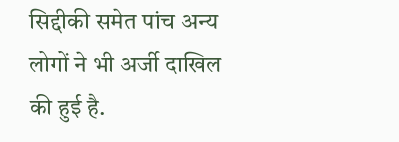सिद्दीकी समेत पांच अन्य लोगों ने भी अर्जी दाखिल की हुई है.